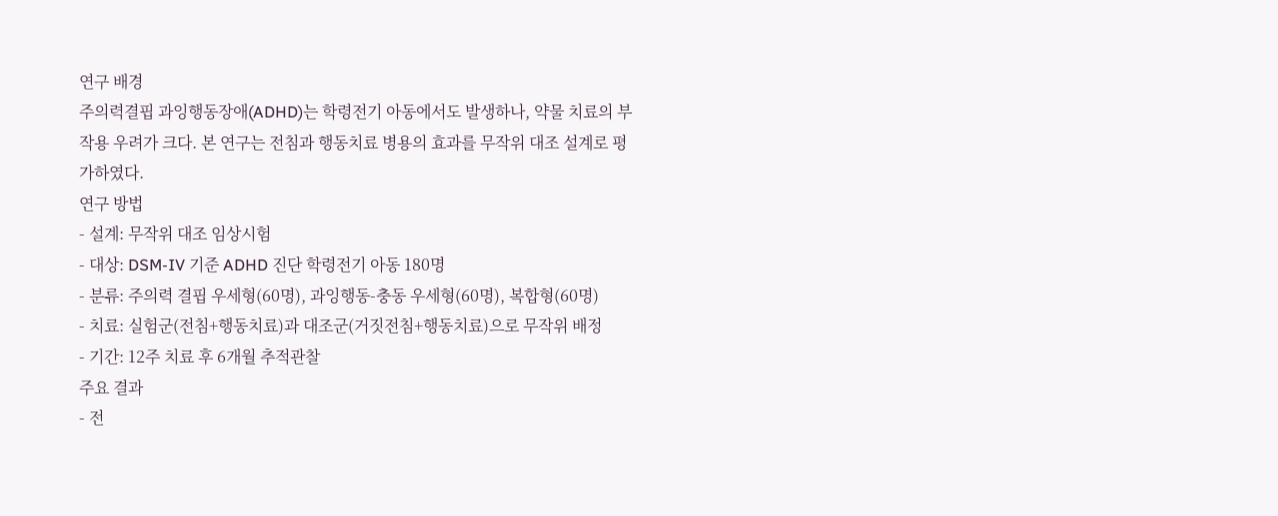연구 배경
주의력결핍 과잉행동장애(ADHD)는 학령전기 아동에서도 발생하나, 약물 치료의 부작용 우려가 크다. 본 연구는 전침과 행동치료 병용의 효과를 무작위 대조 설계로 평가하였다.
연구 방법
- 설계: 무작위 대조 임상시험
- 대상: DSM-IV 기준 ADHD 진단 학령전기 아동 180명
- 분류: 주의력 결핍 우세형(60명), 과잉행동-충동 우세형(60명), 복합형(60명)
- 치료: 실험군(전침+행동치료)과 대조군(거짓전침+행동치료)으로 무작위 배정
- 기간: 12주 치료 후 6개월 추적관찰
주요 결과
- 전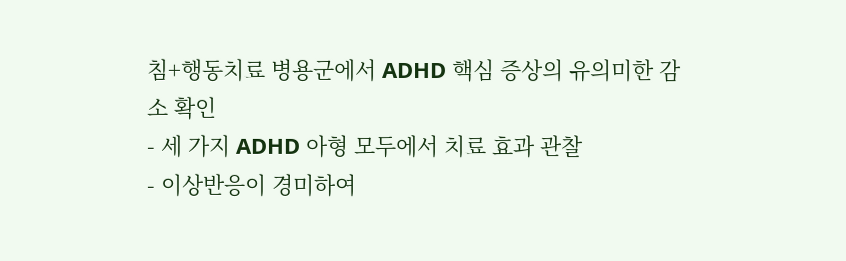침+행동치료 병용군에서 ADHD 핵심 증상의 유의미한 감소 확인
- 세 가지 ADHD 아형 모두에서 치료 효과 관찰
- 이상반응이 경미하여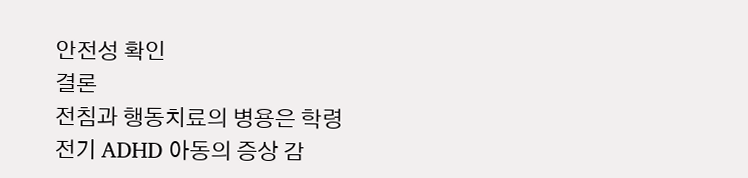안전성 확인
결론
전침과 행동치료의 병용은 학령전기 ADHD 아동의 증상 감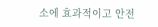소에 효과적이고 안전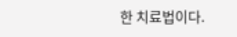한 치료법이다.